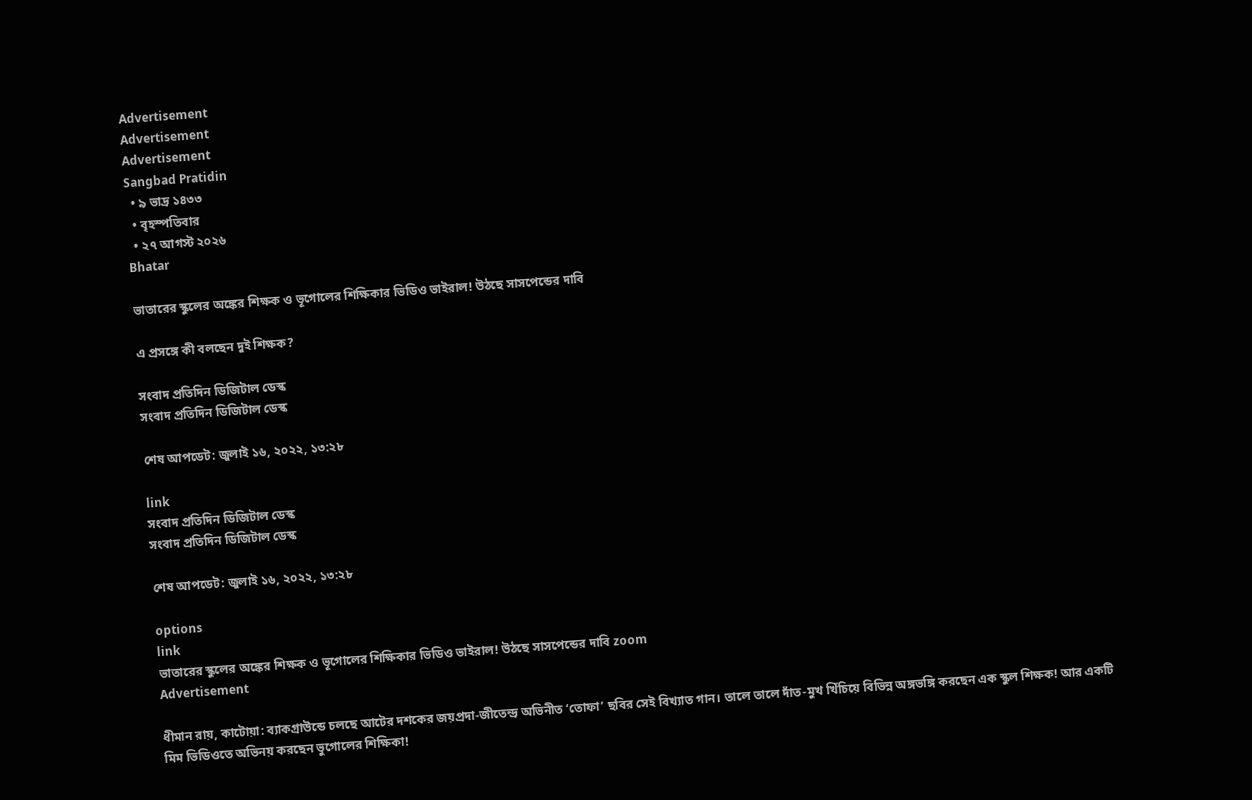Advertisement
Advertisement
Advertisement
Sangbad Pratidin
  • ৯ ভাদ্র ১৪৩৩
  • বৃহস্পতিবার
  • ২৭ আগস্ট ২০২৬
Bhatar

ভাতারের স্কুলের অঙ্কের শিক্ষক ও ভূগোলের শিক্ষিকার ভিডিও ভাইরাল! উঠছে সাসপেন্ডের দাবি

এ প্রসঙ্গে কী বলছেন দুই শিক্ষক?

সংবাদ প্রতিদিন ডিজিটাল ডেস্ক
সংবাদ প্রতিদিন ডিজিটাল ডেস্ক

শেষ আপডেট: জুলাই ১৬, ২০২২, ১৩:২৮

link
সংবাদ প্রতিদিন ডিজিটাল ডেস্ক
সংবাদ প্রতিদিন ডিজিটাল ডেস্ক

শেষ আপডেট: জুলাই ১৬, ২০২২, ১৩:২৮

options
link
ভাতারের স্কুলের অঙ্কের শিক্ষক ও ভূগোলের শিক্ষিকার ভিডিও ভাইরাল! উঠছে সাসপেন্ডের দাবি zoom
Advertisement

ধীমান রায়, কাটোয়া: ব্যাকগ্রাউন্ডে চলছে আটের দশকের জয়প্রদা-জীতেন্দ্র অভিনীত ‘তোফা’ ছবির সেই বিখ্যাত গান। তালে তালে দাঁত-মুখ খিঁচিয়ে বিভিন্ন অঙ্গভঙ্গি করছেন‌ এক স্কুল শিক্ষক! আর একটি মিম ভিডিওতে অভিনয় করছেন ভুগোলের শিক্ষিকা!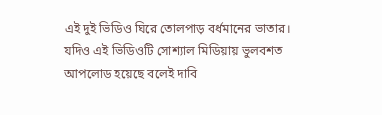এই দুই ভিডিও ঘিরে তোলপাড় বর্ধমানের ভাতার। যদিও এই ভিডিওটি সোশ্যাল মিডিয়ায় ভুলবশত আপলোড হয়েছে বলেই দাবি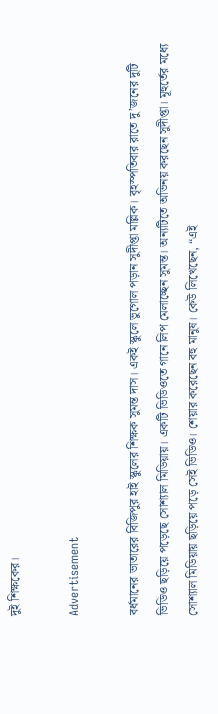দুই শিক্ষকের।

Advertisement

বর্ধমানের ভাতারের বিজিপুর হাই স্কুলের শিক্ষক সুমন্ত দাস। একই স্কুলে ভুগোল পড়ান সুদীপ্তা মল্লিক। বৃহস্পতিবার রাতে দু’জনের দুটি ভিডিও ছড়িয়ে পড়েছে সোশ্যাল মিডিয়ায়। একটি ভিডিওতে গানে লিপ মেলাচ্ছেন সুমন্ত। অন্যটিতে অভিনয় করছেন সুদীপ্তা। মূহুর্তের মধ্যে সোশ্যাল মিডিয়ায় ছড়িয়ে পড়ে সেই ভিডিও। শেয়ার করেছেন বহু মানুষ। কেউ লিখেছেন, “এই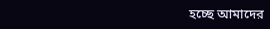হচ্ছে আমাদের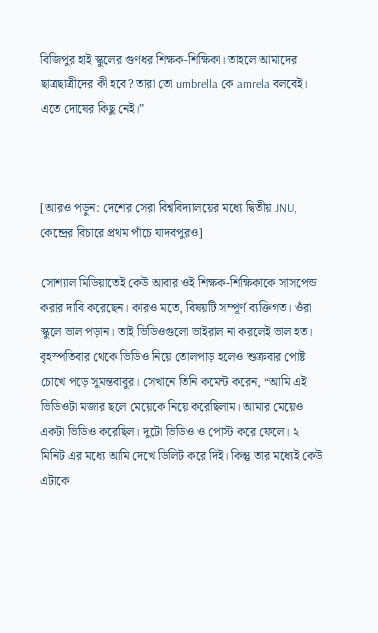বিজিপুর হাই স্কুলের গুণধর শিক্ষক-শিক্ষিকা। তাহলে আমাদের ছাত্রছাত্রীদের কী হবে? তারা তো umbrella কে amrela বলবেই। এতে দোষের কিছু নেই।”



[আরও পড়ুন: দেশের সেরা বিশ্ববিদ্যালয়ের মধ্যে দ্বিতীয় JNU, কেন্দ্রের বিচারে প্রথম পাঁচে যাদবপুরও]

সোশ্যাল মিডিয়াতেই কেউ আবার ওই শিক্ষক-শিক্ষিকাকে সাসপেন্ড করার দাবি করেছেন। কারও মতে, বিষয়টি সম্পূর্ণ ব্যক্তিগত। ওঁরা স্কুলে ভাল পড়ান। তাই ভিডিওগুলো ভাইরাল না করলেই ভাল হত। বৃহস্পতিবার থেকে ভিডিও নিয়ে তোলপাড় হলেও শুক্রবার পোষ্ট চোখে পড়ে সুমন্তবাবুর। সেখানে তিনি কমেন্ট করেন, “আমি এই ভিডিওটা মজার ছলে মেয়েকে নিয়ে করেছিলাম। আমার মেয়েও একটা ভিডিও করেছিল। দুটো ভিডিও ও পোস্ট করে ফেলে। ২ মিনিট এর মধ্যে আমি দেখে ডিলিট করে দিই। কিন্তু তার মধ্যেই কেউ এটাকে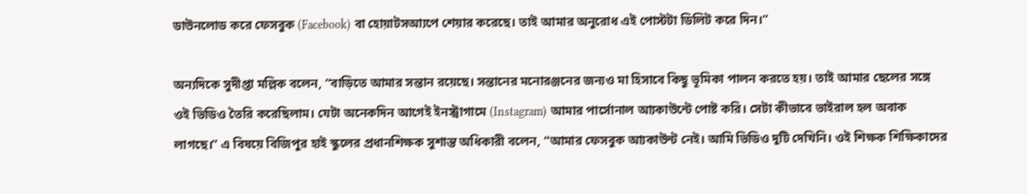ডাউনলোড করে ফেসবুক (Facebook) বা হোয়াটসআ্যপে শেয়ার করেছে। তাই আমার অনুরোধ এই পোস্টটা ডিলিট করে দিন।”

অন্যদিকে সুদীপ্তা মল্লিক বলেন, “বাড়িতে আমার সন্তান রয়েছে। সন্তানের মনোরঞ্জনের জন্যও মা হিসাবে কিছু ভূমিকা পালন করতে হয়। তাই আমার ছেলের সঙ্গে ওই ভিডিও তৈরি করেছিলাম। যেটা অনেকদিন আগেই ইনস্ট্রাগামে (Instagram) আমার পার্সোনাল আ্যকাউন্টে পোষ্ট করি। সেটা কীভাবে ভাইরাল হল অবাক লাগছে।” এ বিষয়ে বিজিপুর হাই স্কুলের প্রধানশিক্ষক সুশান্ত অধিকারী বলেন, “আমার ফেসবুক আ্যকাউন্ট নেই। আমি ভিডিও দুটি দেখিনি। ওই শিক্ষক শিক্ষিকাদের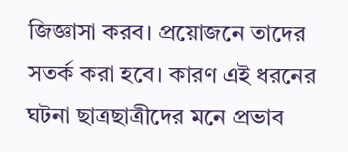জিজ্ঞাসা করব। প্রয়োজনে তাদের সতর্ক করা হবে। কারণ এই ধরনের ঘটনা ছাত্রছাত্রীদের মনে প্রভাব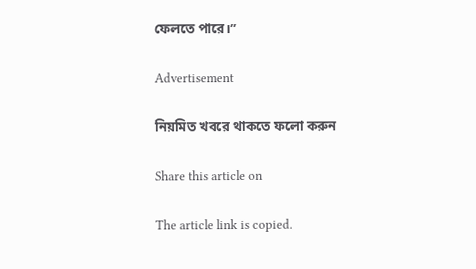ফেলতে পারে।”

Advertisement

নিয়মিত খবরে থাকতে ফলো করুন

Share this article on

The article link is copied.